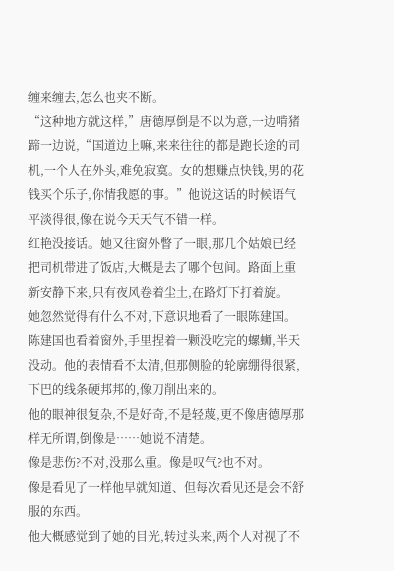缠来缠去,怎么也夹不断。
“这种地方就这样,”唐德厚倒是不以为意,一边啃猪蹄一边说,“国道边上嘛,来来往往的都是跑长途的司机,一个人在外头,难免寂寞。女的想赚点快钱,男的花钱买个乐子,你情我愿的事。”他说这话的时候语气平淡得很,像在说今天天气不错一样。
红艳没接话。她又往窗外瞥了一眼,那几个姑娘已经把司机带进了饭店,大概是去了哪个包间。路面上重新安静下来,只有夜风卷着尘土,在路灯下打着旋。
她忽然觉得有什么不对,下意识地看了一眼陈建国。
陈建国也看着窗外,手里捏着一颗没吃完的螺蛳,半天没动。他的表情看不太清,但那侧脸的轮廓绷得很紧,下巴的线条硬邦邦的,像刀削出来的。
他的眼神很复杂,不是好奇,不是轻蔑,更不像唐德厚那样无所谓,倒像是……她说不清楚。
像是悲伤?不对,没那么重。像是叹气?也不对。
像是看见了一样他早就知道、但每次看见还是会不舒服的东西。
他大概感觉到了她的目光,转过头来,两个人对视了不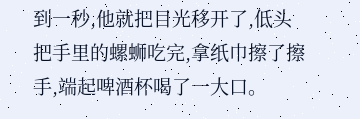到一秒,他就把目光移开了,低头把手里的螺蛳吃完,拿纸巾擦了擦手,端起啤酒杯喝了一大口。